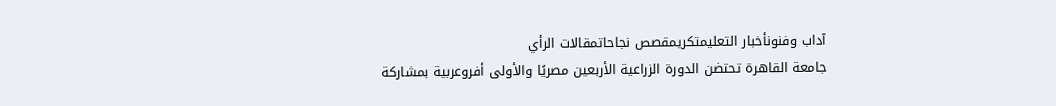آداب وفنونأخبار التعليمتكريمقصص نجاحاتمقالات الرأي
جامعة القاهرة تحتضن الدورة الزراعية الأربعين مصريًا والأولى أفروعربية بمشاركة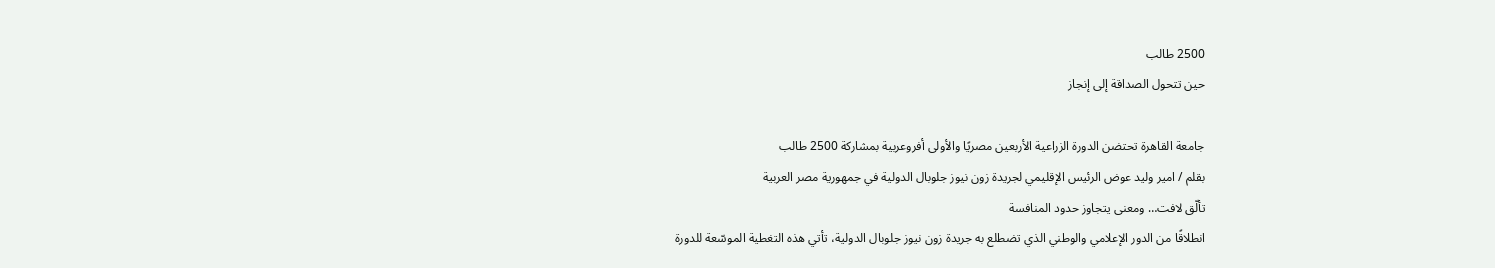2500 طالب
حين تتحول الصداقة إلى إنجاز

جامعة القاهرة تحتضن الدورة الزراعية الأربعين مصريًا والأولى أفروعربية بمشاركة 2500 طالب
بقلم / امير وليد عوض الرئيس الإقليمي لجريدة زون نيوز جلوبال الدولية في جمهورية مصر العربية
تألّق لافت… ومعنى يتجاوز حدود المنافسة
انطلاقًا من الدور الإعلامي والوطني الذي تضطلع به جريدة زون نيوز جلوبال الدولية، تأتي هذه التغطية الموسّعة للدورة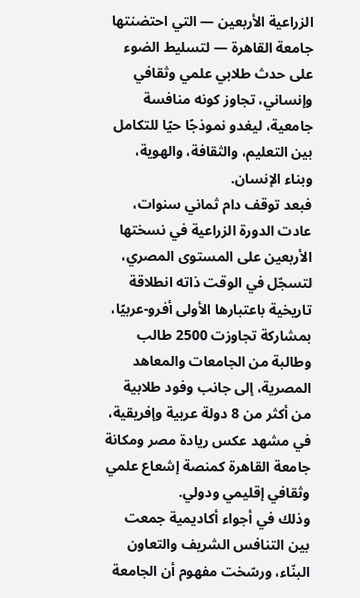الزراعية الأربعين — التي احتضنتها جامعة القاهرة — لتسليط الضوء على حدث طلابي علمي وثقافي وإنساني، تجاوز كونه منافسة جامعية، ليغدو نموذجًا حيًا للتكامل بين التعليم، والثقافة، والهوية، وبناء الإنسان.
فبعد توقف دام ثماني سنوات، عادت الدورة الزراعية في نسختها الأربعين على المستوى المصري، لتسجّل في الوقت ذاته انطلاقة تاريخية باعتبارها الأولى أفرو-عربيًا، بمشاركة تجاوزت 2500 طالب وطالبة من الجامعات والمعاهد المصرية، إلى جانب وفود طلابية من أكثر من 8 دولة عربية وإفريقية، في مشهد عكس ريادة مصر ومكانة جامعة القاهرة كمنصة إشعاع علمي وثقافي إقليمي ودولي.
وذلك في أجواء أكاديمية جمعت بين التنافس الشريف والتعاون البنّاء، ورسّخت مفهوم أن الجامعة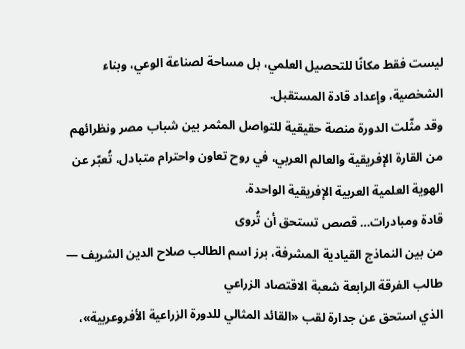ليست فقط مكانًا للتحصيل العلمي، بل مساحة لصناعة الوعي، وبناء الشخصية، وإعداد قادة المستقبل.
وقد مثّلت الدورة منصة حقيقية للتواصل المثمر بين شباب مصر ونظرائهم من القارة الإفريقية والعالم العربي، في روح تعاون واحترام متبادل، تُعبّر عن الهوية العلمية العربية الإفريقية الواحدة.
قادة ومبادرات… قصص تستحق أن تُروى
من بين النماذج القيادية المشرفة، برز اسم الطالب صلاح الدين الشريف — طالب الفرقة الرابعة شعبة الاقتصاد الزراعي
الذي استحق عن جدارة لقب «القائد المثالي للدورة الزراعية الأفروعربية»،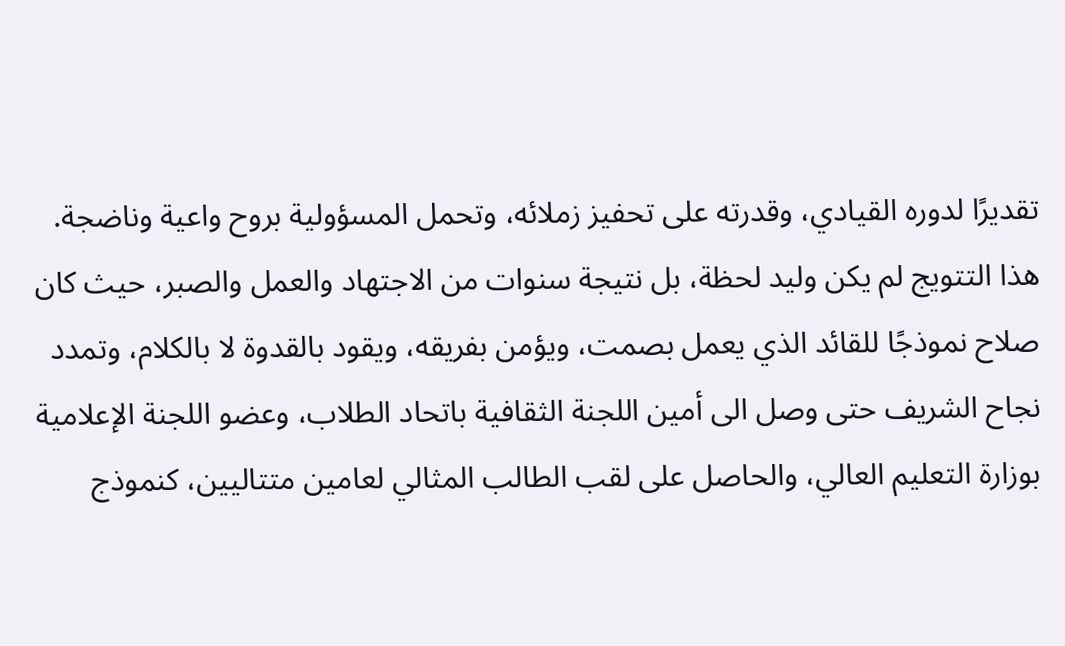تقديرًا لدوره القيادي، وقدرته على تحفيز زملائه، وتحمل المسؤولية بروح واعية وناضجة.
هذا التتويج لم يكن وليد لحظة، بل نتيجة سنوات من الاجتهاد والعمل والصبر، حيث كان صلاح نموذجًا للقائد الذي يعمل بصمت، ويؤمن بفريقه، ويقود بالقدوة لا بالكلام، وتمدد نجاح الشريف حتى وصل الى أمين اللجنة الثقافية باتحاد الطلاب، وعضو اللجنة الإعلامية بوزارة التعليم العالي، والحاصل على لقب الطالب المثالي لعامين متتاليين، كنموذج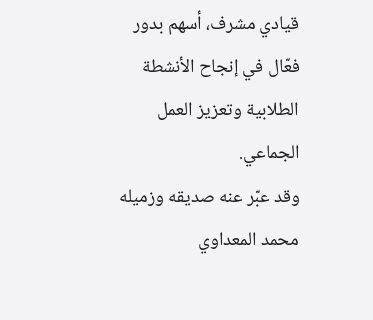قيادي مشرف، أسهم بدور فعّال في إنجاح الأنشطة الطلابية وتعزيز العمل الجماعي.
وقد عبّر عنه صديقه وزميله محمد المعداوي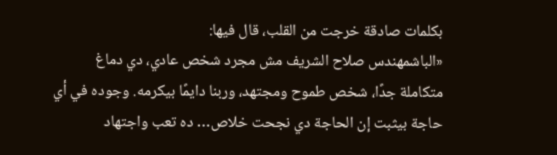بكلمات صادقة خرجت من القلب، قال فيها:
«الباشمهندس صلاح الشريف مش مجرد شخص عادي، دي دماغ متكاملة جدًا، شخص طموح ومجتهد، وربنا دايمًا بيكرمه. وجوده في أي حاجة بيثبت إن الحاجة دي نجحت خلاص… ده تعب واجتهاد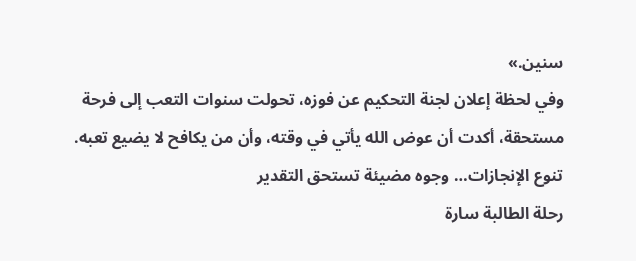سنين.»
وفي لحظة إعلان لجنة التحكيم عن فوزه، تحولت سنوات التعب إلى فرحة مستحقة، أكدت أن عوض الله يأتي في وقته، وأن من يكافح لا يضيع تعبه.
تنوع الإنجازات… وجوه مضيئة تستحق التقدير
رحلة الطالبة سارة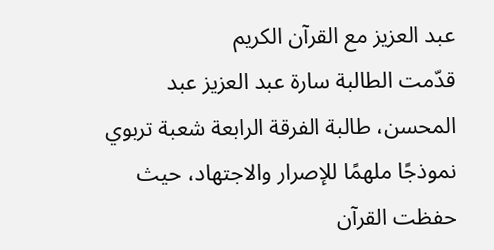عبد العزيز مع القرآن الكريم
قدّمت الطالبة سارة عبد العزيز عبد المحسن، طالبة الفرقة الرابعة شعبة تربوي
نموذجًا ملهمًا للإصرار والاجتهاد، حيث حفظت القرآن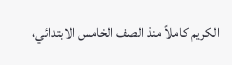الكريم كاملاً منذ الصف الخامس الابتدائي،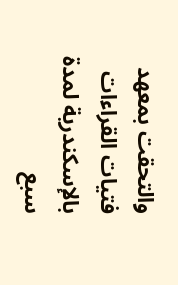والتحقت بمعهد فتيات القراءات بالإسكندرية لمدة سبع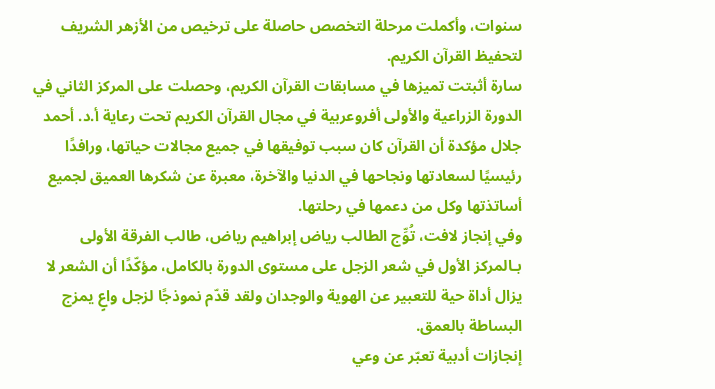سنوات، وأكملت مرحلة التخصص حاصلة على ترخيص من الأزهر الشريف لتحفيظ القرآن الكريم.
سارة أثبتت تميزها في مسابقات القرآن الكريم، وحصلت على المركز الثاني في الدورة الزراعية والأولى أفروعربية في مجال القرآن الكريم تحت رعاية أ.د. أحمد جلال مؤكدة أن القرآن كان سبب توفيقها في جميع مجالات حياتها، ورافدًا رئيسيًا لسعادتها ونجاحها في الدنيا والآخرة، معبرة عن شكرها العميق لجميع أساتذتها وكل من دعمها في رحلتها.
وفي إنجاز لافت، تُوِّج الطالب رياض إبراهيم رياض، طالب الفرقة الأولى
بـالمركز الأول في شعر الزجل على مستوى الدورة بالكامل، مؤكّدًا أن الشعر لا يزال أداة حية للتعبير عن الهوية والوجدان ولقد قدّم نموذجًا لزجل واعٍ يمزج البساطة بالعمق.
إنجازات أدبية تعبّر عن وعي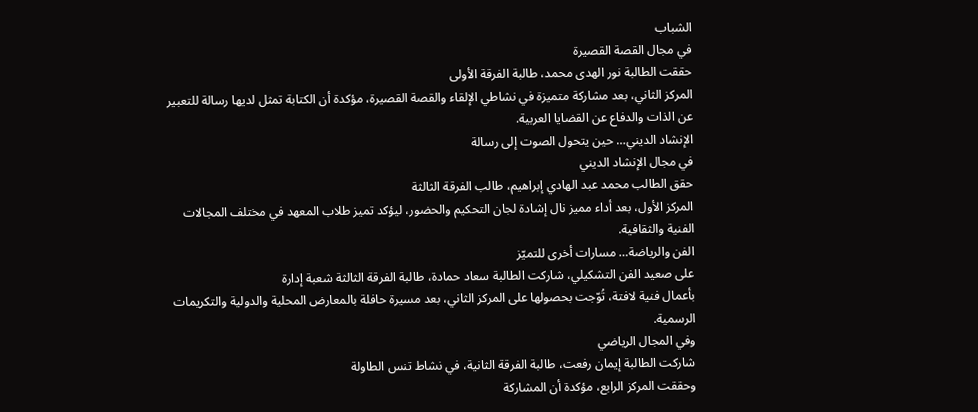الشباب
في مجال القصة القصيرة
حققت الطالبة نور الهدى محمد، طالبة الفرقة الأولى
المركز الثاني، بعد مشاركة متميزة في نشاطي الإلقاء والقصة القصيرة، مؤكدة أن الكتابة تمثل لديها رسالة للتعبير عن الذات والدفاع عن القضايا العربية.
الإنشاد الديني… حين يتحول الصوت إلى رسالة
في مجال الإنشاد الديني
حقق الطالب محمد عبد الهادي إبراهيم، طالب الفرقة الثالثة
المركز الأول، بعد أداء مميز نال إشادة لجان التحكيم والحضور، ليؤكد تميز طلاب المعهد في مختلف المجالات الفنية والثقافية.
الفن والرياضة… مسارات أخرى للتميّز
على صعيد الفن التشكيلي، شاركت الطالبة سعاد حمادة، طالبة الفرقة الثالثة شعبة إدارة
بأعمال فنية لافتة، تُوّجت بحصولها على المركز الثاني، بعد مسيرة حافلة بالمعارض المحلية والدولية والتكريمات الرسمية.
وفي المجال الرياضي
شاركت الطالبة إيمان رفعت، طالبة الفرقة الثانية، في نشاط تنس الطاولة
وحققت المركز الرابع، مؤكدة أن المشاركة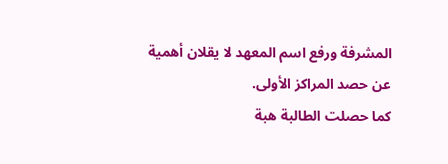المشرفة ورفع اسم المعهد لا يقلان أهمية عن حصد المراكز الأولى.
كما حصلت الطالبة هبة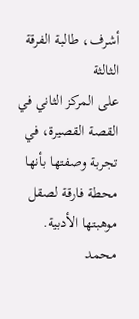أشرف، طالبة الفرقة الثالثة
على المركز الثاني في القصة القصيرة، في تجربة وصفتها بأنها محطة فارقة لصقل موهبتها الأدبية.
محمد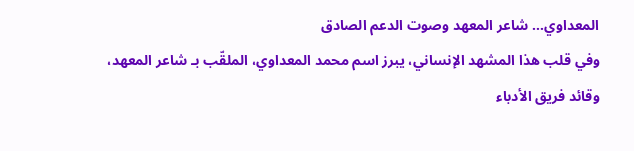المعداوي… شاعر المعهد وصوت الدعم الصادق
وفي قلب هذا المشهد الإنساني، يبرز اسم محمد المعداوي، الملقّب بـ شاعر المعهد، وقائد فريق الأدباء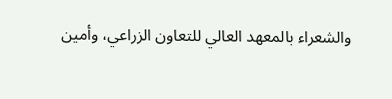والشعراء بالمعهد العالي للتعاون الزراعي، وأمين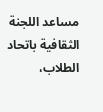مساعد اللجنة الثقافية باتحاد الطلاب،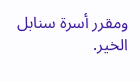ومقرر أسرة سنابل الخير.